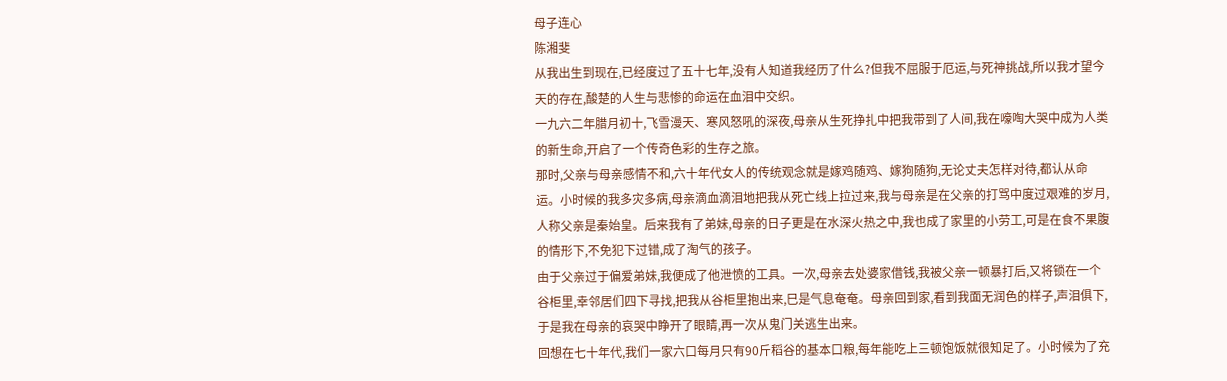母子连心
陈湘斐
从我出生到现在,已经度过了五十七年,没有人知道我经历了什么?但我不屈服于厄运,与死神挑战,所以我才望今天的存在,酸楚的人生与悲惨的命运在血泪中交织。
一九六二年腊月初十,飞雪漫天、寒风怒吼的深夜,母亲从生死挣扎中把我带到了人间,我在嚎啕大哭中成为人类的新生命,开启了一个传奇色彩的生存之旅。
那时,父亲与母亲感情不和,六十年代女人的传统观念就是嫁鸡随鸡、嫁狗随狗,无论丈夫怎样对待,都认从命运。小时候的我多灾多病,母亲滴血滴泪地把我从死亡线上拉过来,我与母亲是在父亲的打骂中度过艰难的岁月,人称父亲是秦始皇。后来我有了弟妹,母亲的日子更是在水深火热之中,我也成了家里的小劳工,可是在食不果腹的情形下,不免犯下过错,成了淘气的孩子。
由于父亲过于偏爱弟妹,我便成了他泄愤的工具。一次,母亲去处婆家借钱,我被父亲一顿暴打后,又将锁在一个谷柜里,幸邻居们四下寻找,把我从谷柜里抱出来,巳是气息奄奄。母亲回到家,看到我面无润色的样子,声泪俱下,于是我在母亲的哀哭中睁开了眼睛,再一次从鬼门关逃生出来。
回想在七十年代,我们一家六口每月只有90斤稻谷的基本口粮,每年能吃上三顿饱饭就很知足了。小时候为了充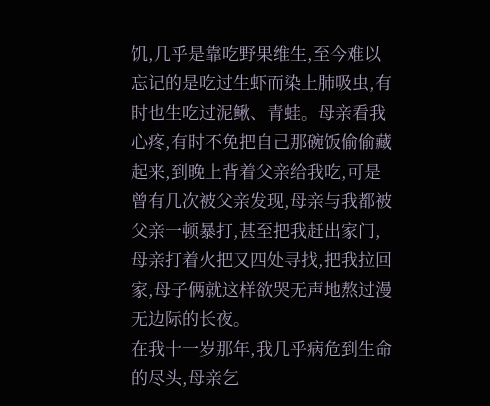饥,几乎是靠吃野果维生,至今难以忘记的是吃过生虾而染上肺吸虫,有时也生吃过泥鳅、青蛙。母亲看我心疼,有时不免把自己那碗饭偷偷藏起来,到晚上背着父亲给我吃,可是曾有几次被父亲发现,母亲与我都被父亲一顿暴打,甚至把我赶出家门,母亲打着火把又四处寻找,把我拉回家,母子俩就这样欲哭无声地熬过漫无边际的长夜。
在我十一岁那年,我几乎病危到生命的尽头,母亲乞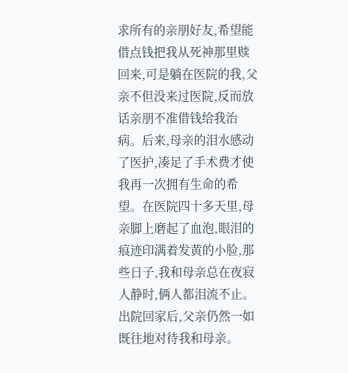求所有的亲朋好友,希望能借点钱把我从死神那里赎回来,可是躺在医院的我,父亲不但没来过医院,反而放话亲朋不准借钱给我治病。后来,母亲的泪水感动了医护,凑足了手术费才使我再一次拥有生命的希望。在医院四十多天里,母亲脚上磨起了血泡,眼泪的痕迹印满着发黄的小脸,那些日子,我和母亲总在夜寂人静时,俩人都泪流不止。出院回家后,父亲仍然一如既往地对待我和母亲。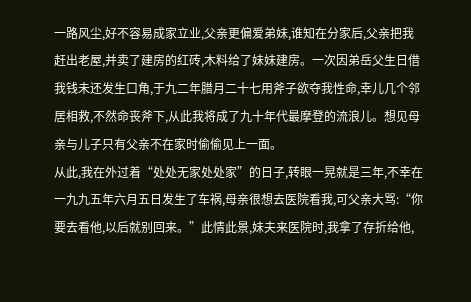一路风尘,好不容易成家立业,父亲更偏爱弟妹,谁知在分家后,父亲把我赶出老屋,并卖了建房的红砖,木料给了妹妹建房。一次因弟岳父生日借我钱未还发生口角,于九二年腊月二十七用斧子欲夺我性命,幸儿几个邻居相救,不然命丧斧下,从此我将成了九十年代最摩登的流浪儿。想见母亲与儿子只有父亲不在家时偷偷见上一面。
从此,我在外过着“处处无家处处家”的日子,转眼一晃就是三年,不幸在一九九五年六月五日发生了车祸,母亲很想去医院看我,可父亲大骂:“你要去看他,以后就别回来。”此情此景,妹夫来医院时,我拿了存折给他,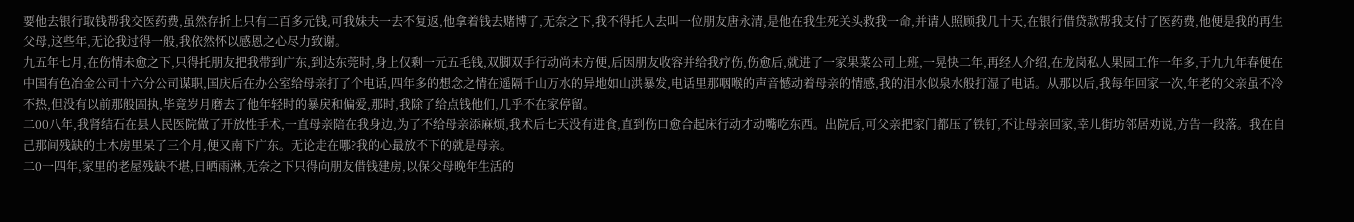要他去银行取钱帮我交医药费,虽然存折上只有二百多元钱,可我妹夫一去不复返,他拿着钱去赌博了,无奈之下,我不得托人去叫一位朋友唐永清,是他在我生死关头救我一命,并请人照顾我几十天,在银行借贷款帮我支付了医药费,他便是我的再生父母,这些年,无论我过得一般,我依然怀以感恩之心尽力致谢。
九五年七月,在伤情未愈之下,只得托朋友把我带到广东,到达东莞时,身上仅剩一元五毛钱,双脚双手行动尚未方便,后因朋友收容并给我疗伤,伤愈后,就进了一家果菜公司上班,一晃快二年,再经人介绍,在龙岗私人果园工作一年多,于九九年春便在中国有色冶金公司十六分公司谋职,国庆后在办公室给母亲打了个电话,四年多的想念之情在遥隔千山万水的异地如山洪暴发,电话里那咽喉的声音憾动着母亲的情感,我的泪水似泉水般打湿了电话。从那以后,我每年回家一次,年老的父亲虽不冷不热,但没有以前那般固执,毕竟岁月磨去了他年轻时的暴戻和偏爱,那时,我除了给点钱他们,几乎不在家停留。
二00八年,我肾结石在县人民医院做了开放性手术,一直母亲陪在我身边,为了不给母亲添麻烦,我术后七天没有进食,直到伤口愈合起床行动才动嘴吃东西。出院后,可父亲把家门都压了铁钉,不让母亲回家,幸儿街坊邻居劝说,方告一段落。我在自己那间残缺的土木房里呆了三个月,便又南下广东。无论走在哪?我的心最放不下的就是母亲。
二0一四年,家里的老屋残缺不堪,日晒雨淋,无奈之下只得向朋友借钱建房,以保父母晚年生活的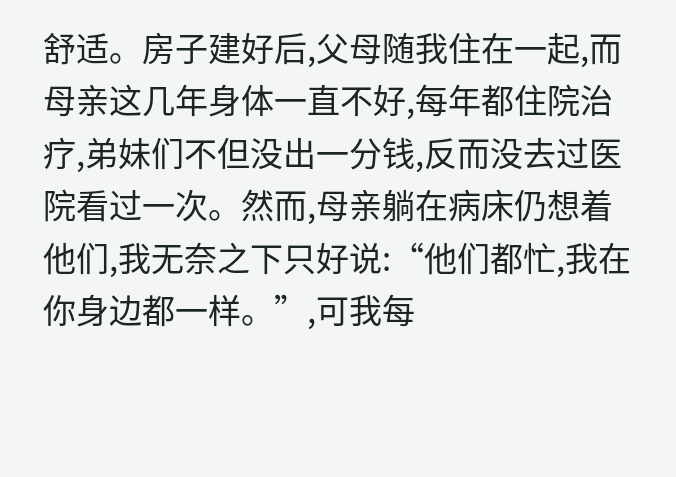舒适。房子建好后,父母随我住在一起,而母亲这几年身体一直不好,每年都住院治疗,弟妹们不但没出一分钱,反而没去过医院看过一次。然而,母亲躺在病床仍想着他们,我无奈之下只好说:“他们都忙,我在你身边都一样。”,可我每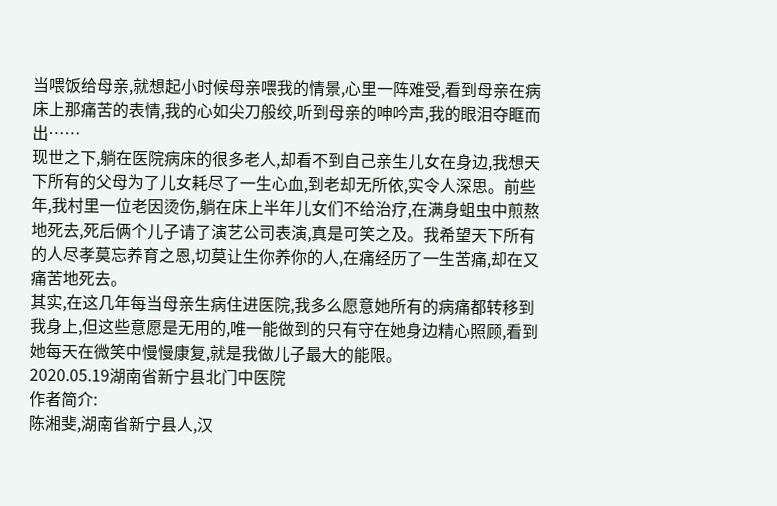当喂饭给母亲,就想起小时候母亲喂我的情景,心里一阵难受,看到母亲在病床上那痛苦的表情,我的心如尖刀般绞,听到母亲的呻吟声,我的眼泪夺眶而出……
现世之下,躺在医院病床的很多老人,却看不到自己亲生儿女在身边,我想天下所有的父母为了儿女耗尽了一生心血,到老却无所依,实令人深思。前些年,我村里一位老因烫伤,躺在床上半年儿女们不给治疗,在满身蛆虫中煎熬地死去,死后俩个儿子请了演艺公司表演,真是可笑之及。我希望天下所有的人尽孝莫忘养育之恩,切莫让生你养你的人,在痛经历了一生苦痛,却在又痛苦地死去。
其实,在这几年每当母亲生病住进医院,我多么愿意她所有的病痛都转移到我身上,但这些意愿是无用的,唯一能做到的只有守在她身边精心照顾,看到她每天在微笑中慢慢康复,就是我做儿子最大的能限。
2020.05.19湖南省新宁县北门中医院
作者简介:
陈湘斐,湖南省新宁县人,汉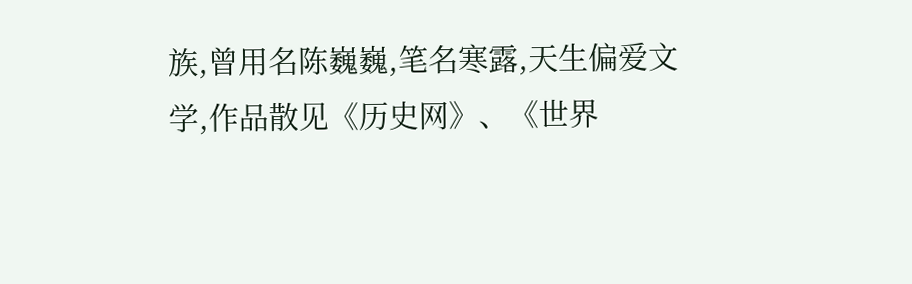族,曾用名陈巍巍,笔名寒露,天生偏爱文学,作品散见《历史网》、《世界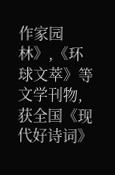作家园林》,《环球文萃》等文学刊物,获全国《现代好诗词》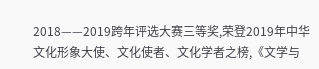2018——2019跨年评选大赛三等奖,荣登2019年中华文化形象大使、文化使者、文化学者之榜,《文学与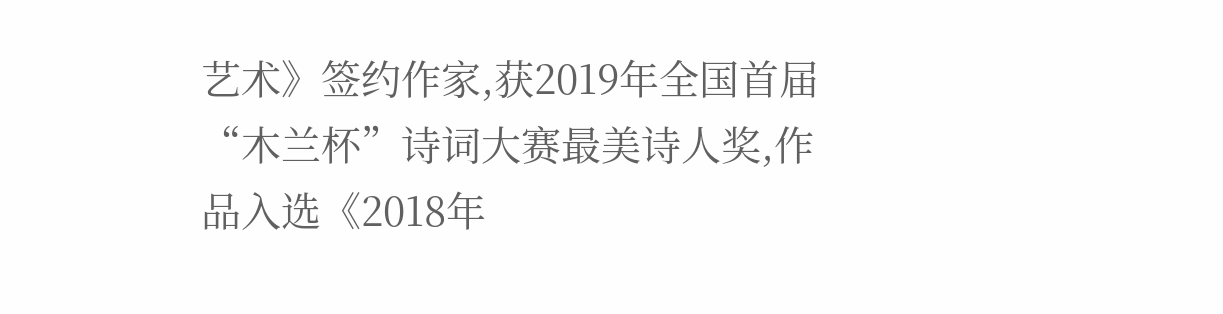艺术》签约作家,获2019年全国首届“木兰杯”诗词大赛最美诗人奖,作品入选《2018年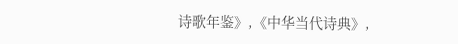诗歌年鉴》,《中华当代诗典》,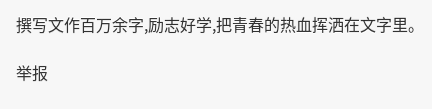撰写文作百万余字,励志好学,把青春的热血挥洒在文字里。

举报